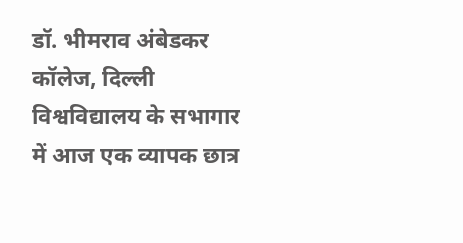डॉ. भीमराव अंबेडकर कॉलेज, दिल्ली विश्वविद्यालय के सभागार में आज एक व्यापक छात्र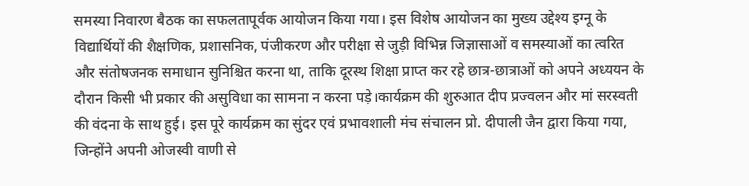समस्या निवारण बैठक का सफलतापूर्वक आयोजन किया गया। इस विशेष आयोजन का मुख्य उद्देश्य इग्नू के विद्यार्थियों की शैक्षणिक, प्रशासनिक, पंजीकरण और परीक्षा से जुड़ी विभिन्न जिज्ञासाओं व समस्याओं का त्वरित और संतोषजनक समाधान सुनिश्चित करना था, ताकि दूरस्थ शिक्षा प्राप्त कर रहे छात्र-छात्राओं को अपने अध्ययन के दौरान किसी भी प्रकार की असुविधा का सामना न करना पड़े।कार्यक्रम की शुरुआत दीप प्रज्वलन और मां सरस्वती की वंदना के साथ हुई। इस पूरे कार्यक्रम का सुंदर एवं प्रभावशाली मंच संचालन प्रो. दीपाली जैन द्वारा किया गया, जिन्होंने अपनी ओजस्वी वाणी से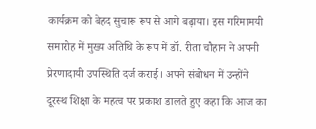कार्यक्रम को बेहद सुचारू रूप से आगे बढ़ाया। इस गरिमामयी समारोह में मुख्य अतिथि के रूप में डॉ. रीता चौहान ने अपनी प्रेरणादायी उपस्थिति दर्ज कराई। अपने संबोधन में उन्होंने दूरस्थ शिक्षा के महत्व पर प्रकाश डालते हुए कहा कि आज का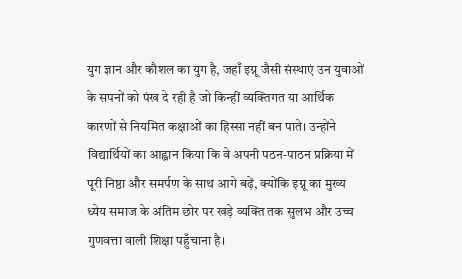युग ज्ञान और कौशल का युग है, जहाँ इग्नू जैसी संस्थाएं उन युवाओं के सपनों को पंख दे रही है जो किन्हीं व्यक्तिगत या आर्थिक कारणों से नियमित कक्षाओं का हिस्सा नहीं बन पाते। उन्होंने विद्यार्थियों का आह्वान किया कि वे अपनी पठन-पाठन प्रक्रिया में पूरी निष्ठा और समर्पण के साथ आगे बढ़ें, क्योंकि इग्नू का मुख्य ध्येय समाज के अंतिम छोर पर खड़े व्यक्ति तक सुलभ और उच्च गुणवत्ता वाली शिक्षा पहुँचाना है।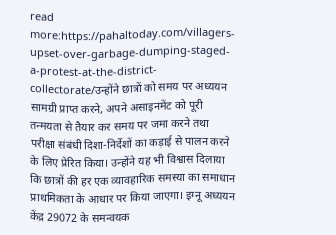read more:https://pahaltoday.com/villagers-upset-over-garbage-dumping-staged-a-protest-at-the-district-collectorate/उन्होंने छात्रों को समय पर अध्ययन सामग्री प्राप्त करने, अपने असाइनमेंट को पूरी तन्मयता से तैयार कर समय पर जमा करने तथा परीक्षा संबंधी दिशा-निर्देशों का कड़ाई से पालन करने के लिए प्रेरित किया। उन्होंने यह भी विश्वास दिलाया कि छात्रों की हर एक व्यावहारिक समस्या का समाधान प्राथमिकता के आधार पर किया जाएगा। इग्नू अध्ययन केंद्र 29072 के समन्वयक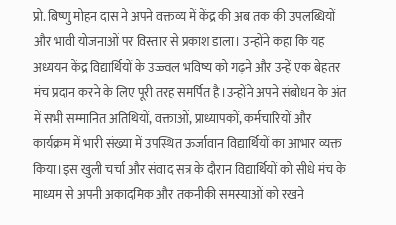प्रो. बिष्णु मोहन दास ने अपने वक्तव्य में केंद्र की अब तक की उपलब्धियों और भावी योजनाओं पर विस्तार से प्रकाश डाला। उन्होंने कहा कि यह अध्ययन केंद्र विद्यार्थियों के उज्ज्वल भविष्य को गढ़ने और उन्हें एक बेहतर मंच प्रदान करने के लिए पूरी तरह समर्पित है।उन्होंने अपने संबोधन के अंत में सभी सम्मानित अतिथियों, वक्ताओं, प्राध्यापकों, कर्मचारियों और कार्यक्रम में भारी संख्या में उपस्थित ऊर्जावान विद्यार्थियों का आभार व्यक्त किया।इस खुली चर्चा और संवाद सत्र के दौरान विद्यार्थियों को सीधे मंच के माध्यम से अपनी अकादमिक और तकनीकी समस्याओं को रखने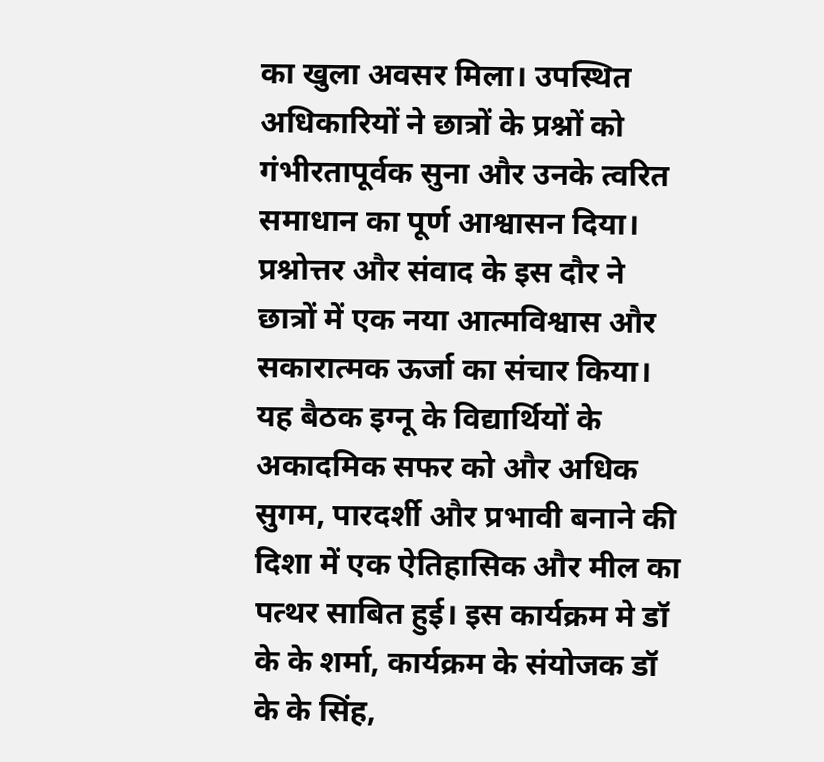का खुला अवसर मिला। उपस्थित अधिकारियों ने छात्रों के प्रश्नों को गंभीरतापूर्वक सुना और उनके त्वरित समाधान का पूर्ण आश्वासन दिया। प्रश्नोत्तर और संवाद के इस दौर ने छात्रों में एक नया आत्मविश्वास और सकारात्मक ऊर्जा का संचार किया। यह बैठक इग्नू के विद्यार्थियों के अकादमिक सफर को और अधिक सुगम, पारदर्शी और प्रभावी बनाने की दिशा में एक ऐतिहासिक और मील का पत्थर साबित हुई। इस कार्यक्रम मे डॉ के के शर्मा, कार्यक्रम के संयोजक डॉ के के सिंह,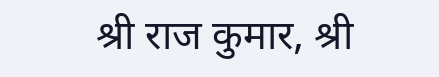श्री राज कुमार, श्री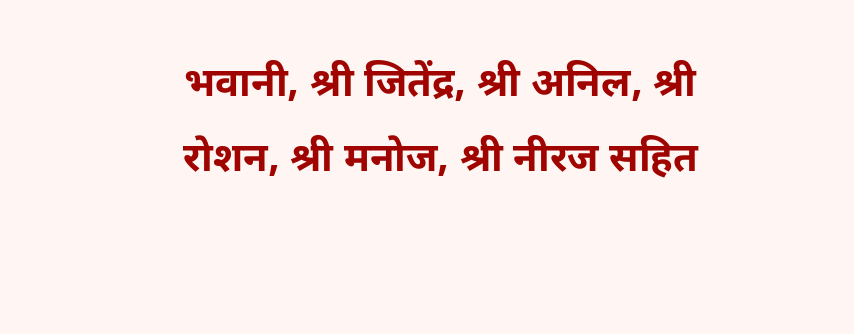भवानी, श्री जितेंद्र, श्री अनिल, श्री रोशन, श्री मनोज, श्री नीरज सहित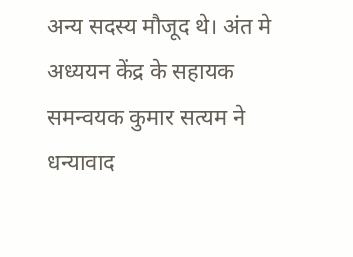अन्य सदस्य मौजूद थे। अंत मे अध्ययन केंद्र के सहायक समन्वयक कुमार सत्यम ने धन्यावाद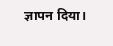ज्ञापन दिया।